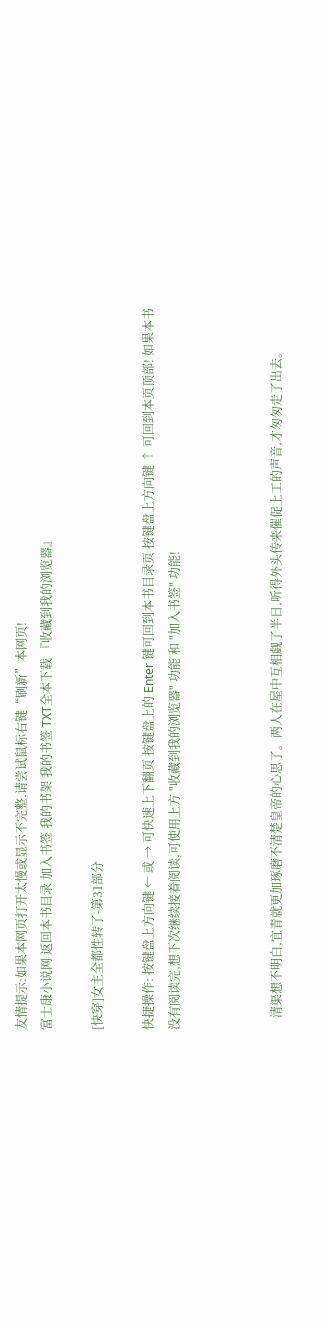友情提示:如果本网页打开太慢或显示不完整,请尝试鼠标右键“刷新”本网页!
富士康小说网 返回本书目录 加入书签 我的书架 我的书签 TXT全本下载 『收藏到我的浏览器』

[快穿]女主全都性转了-第31部分

快捷操作: 按键盘上方向键 ← 或 → 可快速上下翻页 按键盘上的 Enter 键可回到本书目录页 按键盘上方向键 ↑ 可回到本页顶部! 如果本书没有阅读完,想下次继续接着阅读,可使用上方 "收藏到我的浏览器" 功能 和 "加入书签" 功能!



    清渠想不明白,宜青就更加琢磨不清楚皇帝的心思了。两人在屋中互相觑了半日,听得外头传来催促上工的声音,才匆匆走了出去。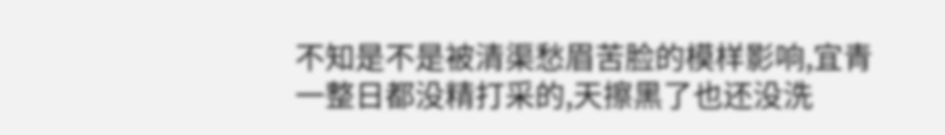不知是不是被清渠愁眉苦脸的模样影响,宜青一整日都没精打采的,天擦黑了也还没洗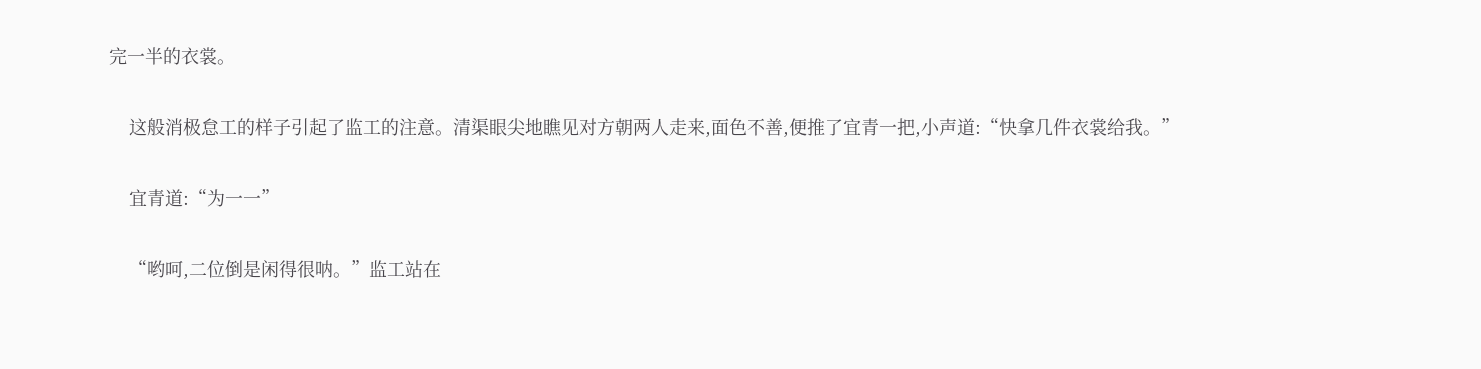完一半的衣裳。

    这般消极怠工的样子引起了监工的注意。清渠眼尖地瞧见对方朝两人走来,面色不善,便推了宜青一把,小声道:“快拿几件衣裳给我。”

    宜青道:“为一一”

    “哟呵,二位倒是闲得很呐。”监工站在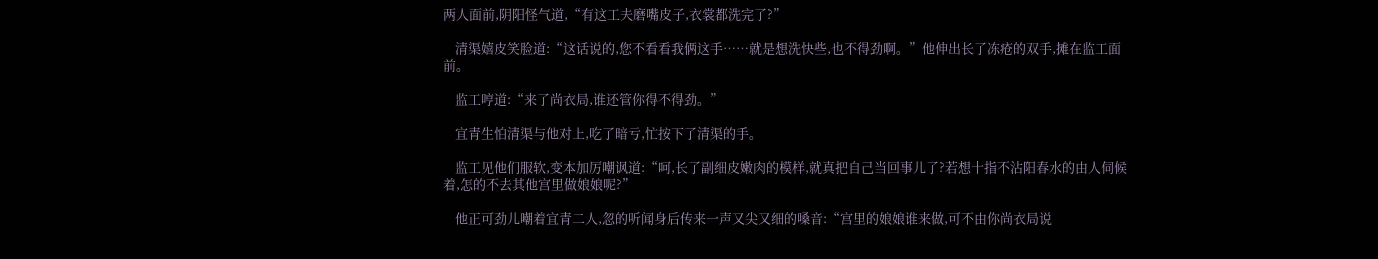两人面前,阴阳怪气道,“有这工夫磨嘴皮子,衣裳都洗完了?”

    清渠嬉皮笑脸道:“这话说的,您不看看我俩这手……就是想洗快些,也不得劲啊。”他伸出长了冻疮的双手,摊在监工面前。

    监工哼道:“来了尚衣局,谁还管你得不得劲。”

    宜青生怕清渠与他对上,吃了暗亏,忙按下了清渠的手。

    监工见他们服软,变本加厉嘲讽道:“呵,长了副细皮嫩肉的模样,就真把自己当回事儿了?若想十指不沾阳春水的由人伺候着,怎的不去其他宫里做娘娘呢?”

    他正可劲儿嘲着宜青二人,忽的听闻身后传来一声又尖又细的嗓音:“宫里的娘娘谁来做,可不由你尚衣局说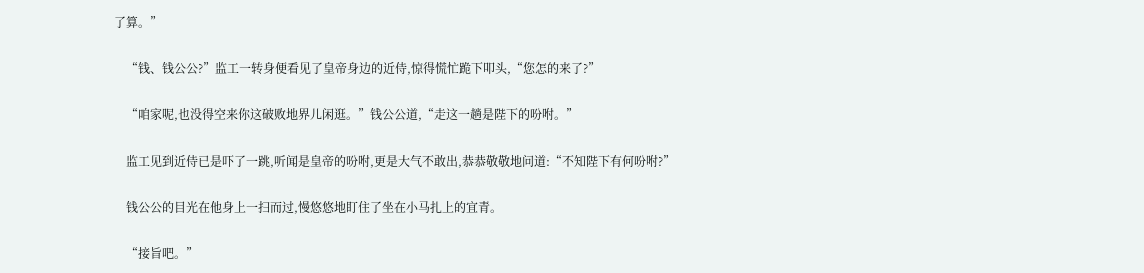了算。”

    “钱、钱公公?”监工一转身便看见了皇帝身边的近侍,惊得慌忙跪下叩头,“您怎的来了?”

    “咱家呢,也没得空来你这破败地界儿闲逛。”钱公公道,“走这一趟是陛下的吩咐。”

    监工见到近侍已是吓了一跳,听闻是皇帝的吩咐,更是大气不敢出,恭恭敬敬地问道:“不知陛下有何吩咐?”

    钱公公的目光在他身上一扫而过,慢悠悠地盯住了坐在小马扎上的宜青。

    “接旨吧。”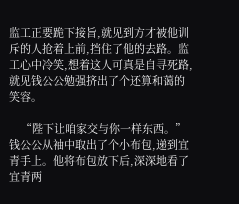监工正要跪下接旨,就见到方才被他训斥的人抢着上前,挡住了他的去路。监工心中冷笑,想着这人可真是自寻死路,就见钱公公勉强挤出了个还算和蔼的笑容。

    “陛下让咱家交与你一样东西。”钱公公从袖中取出了个小布包,递到宜青手上。他将布包放下后,深深地看了宜青两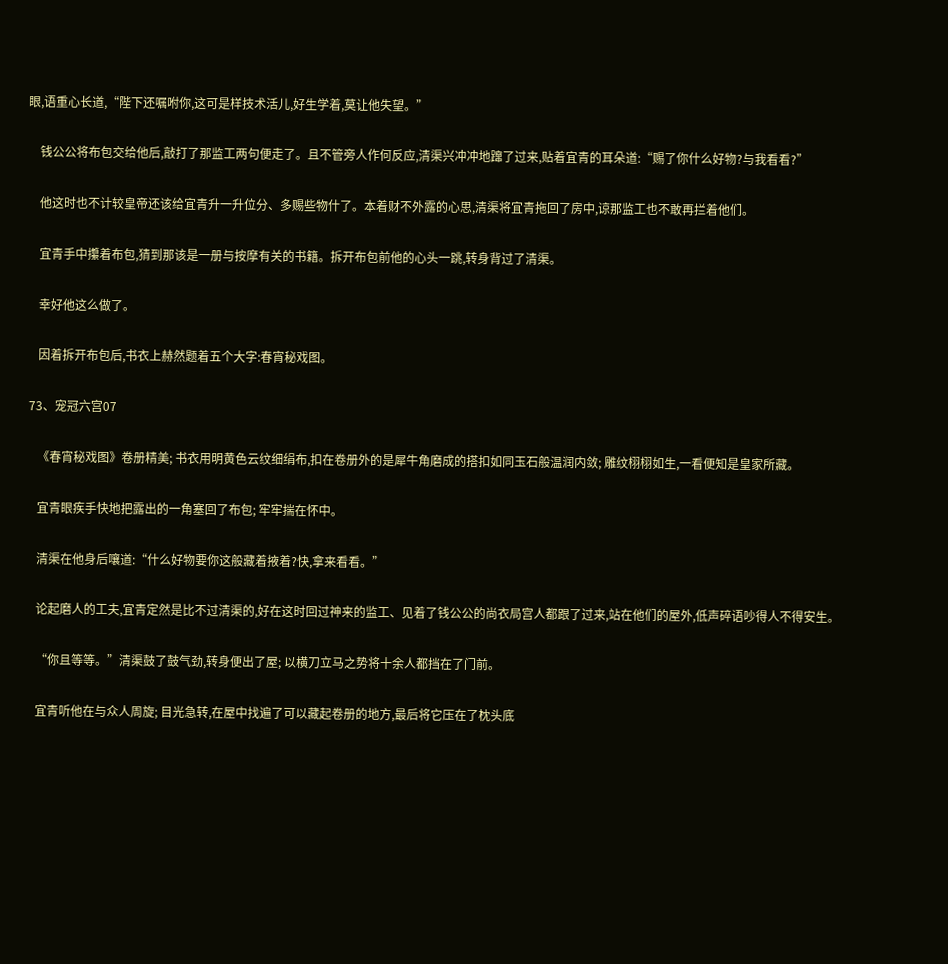眼,语重心长道,“陛下还嘱咐你,这可是样技术活儿,好生学着,莫让他失望。”

    钱公公将布包交给他后,敲打了那监工两句便走了。且不管旁人作何反应,清渠兴冲冲地蹿了过来,贴着宜青的耳朵道:“赐了你什么好物?与我看看?”

    他这时也不计较皇帝还该给宜青升一升位分、多赐些物什了。本着财不外露的心思,清渠将宜青拖回了房中,谅那监工也不敢再拦着他们。

    宜青手中攥着布包,猜到那该是一册与按摩有关的书籍。拆开布包前他的心头一跳,转身背过了清渠。

    幸好他这么做了。

    因着拆开布包后,书衣上赫然题着五个大字:春宵秘戏图。

 73、宠冠六宫07

    《春宵秘戏图》卷册精美; 书衣用明黄色云纹细绢布,扣在卷册外的是犀牛角磨成的搭扣如同玉石般温润内敛; 雕纹栩栩如生,一看便知是皇家所藏。

    宜青眼疾手快地把露出的一角塞回了布包; 牢牢揣在怀中。

    清渠在他身后嚷道:“什么好物要你这般藏着掖着?快,拿来看看。”

    论起磨人的工夫,宜青定然是比不过清渠的,好在这时回过神来的监工、见着了钱公公的尚衣局宫人都跟了过来,站在他们的屋外,低声碎语吵得人不得安生。

    “你且等等。”清渠鼓了鼓气劲,转身便出了屋; 以横刀立马之势将十余人都挡在了门前。

    宜青听他在与众人周旋; 目光急转,在屋中找遍了可以藏起卷册的地方,最后将它压在了枕头底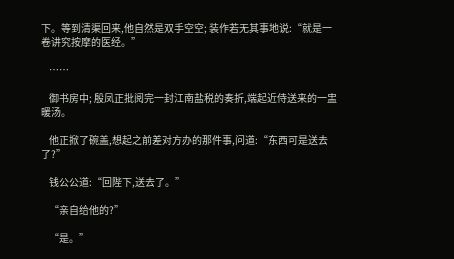下。等到清渠回来,他自然是双手空空; 装作若无其事地说:“就是一卷讲究按摩的医经。”

    ……

    御书房中; 殷凤正批阅完一封江南盐税的奏折,端起近侍送来的一盅暖汤。

    他正掀了碗盖,想起之前差对方办的那件事,问道:“东西可是送去了?”

    钱公公道:“回陛下,送去了。”

    “亲自给他的?”

    “是。”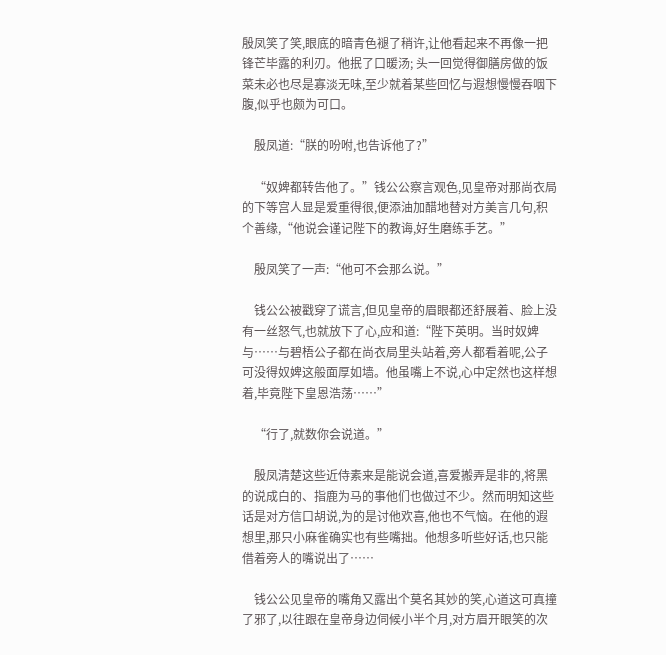殷凤笑了笑,眼底的暗青色褪了稍许,让他看起来不再像一把锋芒毕露的利刃。他抿了口暖汤; 头一回觉得御膳房做的饭菜未必也尽是寡淡无味,至少就着某些回忆与遐想慢慢吞咽下腹,似乎也颇为可口。

    殷凤道:“朕的吩咐,也告诉他了?”

    “奴婢都转告他了。”钱公公察言观色,见皇帝对那尚衣局的下等宫人显是爱重得很,便添油加醋地替对方美言几句,积个善缘,“他说会谨记陛下的教诲,好生磨练手艺。”

    殷凤笑了一声:“他可不会那么说。”

    钱公公被戳穿了谎言,但见皇帝的眉眼都还舒展着、脸上没有一丝怒气,也就放下了心,应和道:“陛下英明。当时奴婢与……与碧梧公子都在尚衣局里头站着,旁人都看着呢,公子可没得奴婢这般面厚如墙。他虽嘴上不说,心中定然也这样想着,毕竟陛下皇恩浩荡……”

    “行了,就数你会说道。”

    殷凤清楚这些近侍素来是能说会道,喜爱搬弄是非的,将黑的说成白的、指鹿为马的事他们也做过不少。然而明知这些话是对方信口胡说,为的是讨他欢喜,他也不气恼。在他的遐想里,那只小麻雀确实也有些嘴拙。他想多听些好话,也只能借着旁人的嘴说出了……

    钱公公见皇帝的嘴角又露出个莫名其妙的笑,心道这可真撞了邪了,以往跟在皇帝身边伺候小半个月,对方眉开眼笑的次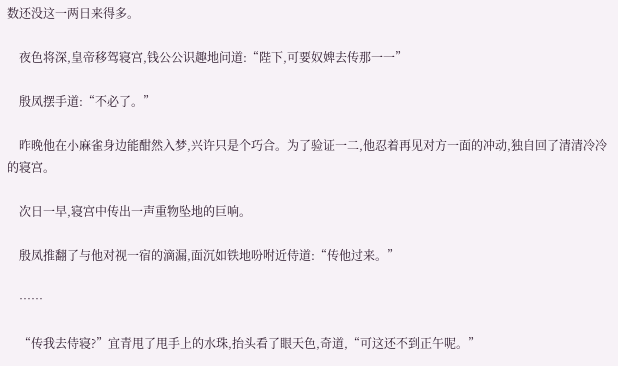数还没这一两日来得多。

    夜色将深,皇帝移驾寝宫,钱公公识趣地问道:“陛下,可要奴婢去传那一一”

    殷凤摆手道:“不必了。”

    昨晚他在小麻雀身边能酣然入梦,兴许只是个巧合。为了验证一二,他忍着再见对方一面的冲动,独自回了清清冷冷的寝宫。

    次日一早,寝宫中传出一声重物坠地的巨响。

    殷凤推翻了与他对视一宿的滴漏,面沉如铁地吩咐近侍道:“传他过来。”

    ……

    “传我去侍寝?”宜青甩了甩手上的水珠,抬头看了眼天色,奇道,“可这还不到正午呢。”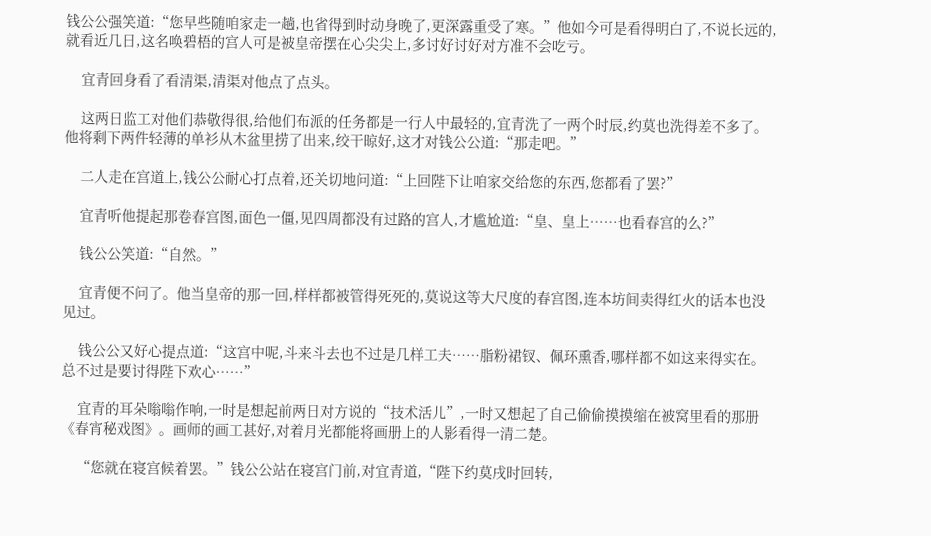钱公公强笑道:“您早些随咱家走一趟,也省得到时动身晚了,更深露重受了寒。”他如今可是看得明白了,不说长远的,就看近几日,这名唤碧梧的宫人可是被皇帝摆在心尖尖上,多讨好讨好对方准不会吃亏。

    宜青回身看了看清渠,清渠对他点了点头。

    这两日监工对他们恭敬得很,给他们布派的任务都是一行人中最轻的,宜青洗了一两个时辰,约莫也洗得差不多了。他将剩下两件轻薄的单衫从木盆里捞了出来,绞干晾好,这才对钱公公道:“那走吧。”

    二人走在宫道上,钱公公耐心打点着,还关切地问道:“上回陛下让咱家交给您的东西,您都看了罢?”

    宜青听他提起那卷春宫图,面色一僵,见四周都没有过路的宫人,才尴尬道:“皇、皇上……也看春宫的么?”

    钱公公笑道:“自然。”

    宜青便不问了。他当皇帝的那一回,样样都被管得死死的,莫说这等大尺度的春宫图,连本坊间卖得红火的话本也没见过。

    钱公公又好心提点道:“这宫中呢,斗来斗去也不过是几样工夫……脂粉裙钗、佩环熏香,哪样都不如这来得实在。总不过是要讨得陛下欢心……”

    宜青的耳朵嗡嗡作响,一时是想起前两日对方说的“技术活儿”,一时又想起了自己偷偷摸摸缩在被窝里看的那册《春宵秘戏图》。画师的画工甚好,对着月光都能将画册上的人影看得一清二楚。

    “您就在寝宫候着罢。”钱公公站在寝宫门前,对宜青道,“陛下约莫戌时回转,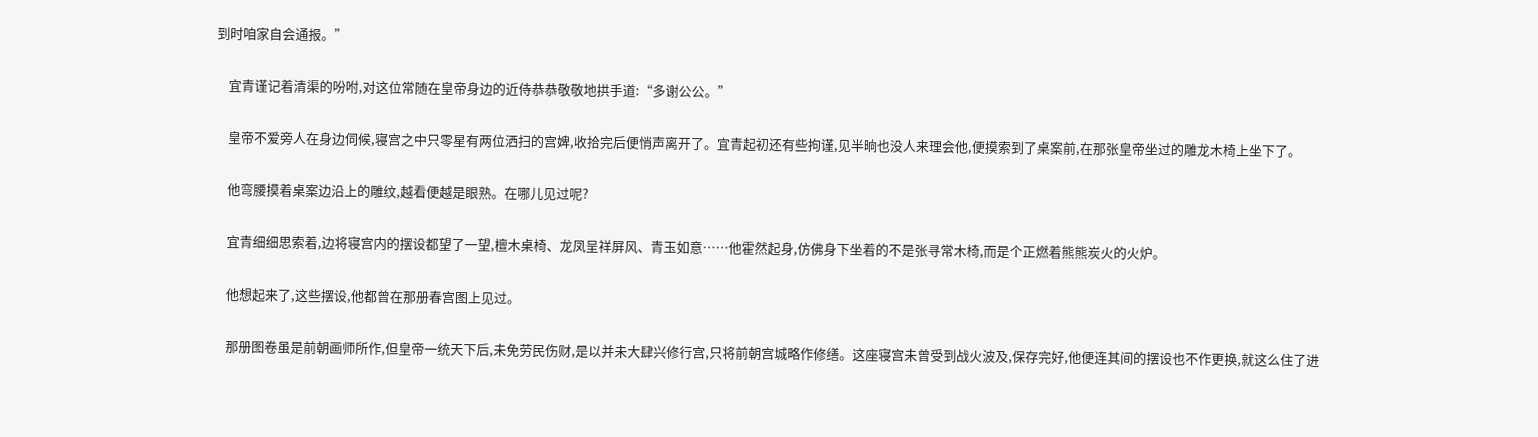到时咱家自会通报。”

    宜青谨记着清渠的吩咐,对这位常随在皇帝身边的近侍恭恭敬敬地拱手道:“多谢公公。”

    皇帝不爱旁人在身边伺候,寝宫之中只零星有两位洒扫的宫婢,收拾完后便悄声离开了。宜青起初还有些拘谨,见半晌也没人来理会他,便摸索到了桌案前,在那张皇帝坐过的雕龙木椅上坐下了。

    他弯腰摸着桌案边沿上的雕纹,越看便越是眼熟。在哪儿见过呢?

    宜青细细思索着,边将寝宫内的摆设都望了一望,檀木桌椅、龙凤呈祥屏风、青玉如意……他霍然起身,仿佛身下坐着的不是张寻常木椅,而是个正燃着熊熊炭火的火炉。

    他想起来了,这些摆设,他都曾在那册春宫图上见过。

    那册图卷虽是前朝画师所作,但皇帝一统天下后,未免劳民伤财,是以并未大肆兴修行宫,只将前朝宫城略作修缮。这座寝宫未曾受到战火波及,保存完好,他便连其间的摆设也不作更换,就这么住了进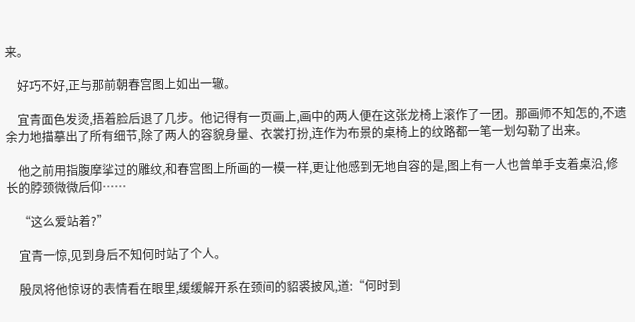来。

    好巧不好,正与那前朝春宫图上如出一辙。

    宜青面色发烫,捂着脸后退了几步。他记得有一页画上,画中的两人便在这张龙椅上滚作了一团。那画师不知怎的,不遗余力地描摹出了所有细节,除了两人的容貌身量、衣裳打扮,连作为布景的桌椅上的纹路都一笔一划勾勒了出来。

    他之前用指腹摩挲过的雕纹,和春宫图上所画的一模一样,更让他感到无地自容的是,图上有一人也曾单手支着桌沿,修长的脖颈微微后仰……

    “这么爱站着?”

    宜青一惊,见到身后不知何时站了个人。

    殷凤将他惊讶的表情看在眼里,缓缓解开系在颈间的貂裘披风,道:“何时到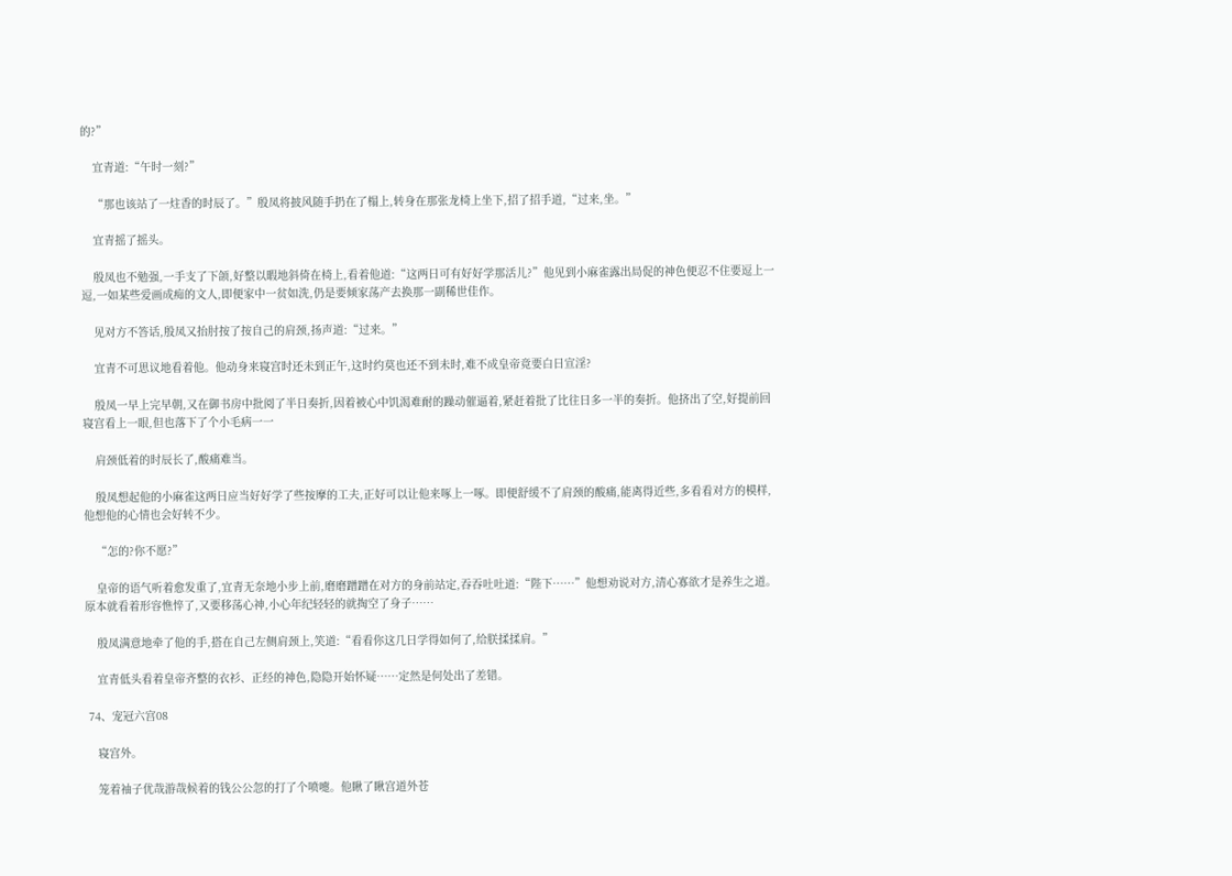的?”

    宜青道:“午时一刻?”

    “那也该站了一炷香的时辰了。”殷凤将披风随手扔在了榻上,转身在那张龙椅上坐下,招了招手道,“过来,坐。”

    宜青摇了摇头。

    殷凤也不勉强,一手支了下颌,好整以暇地斜倚在椅上,看着他道:“这两日可有好好学那活儿?”他见到小麻雀露出局促的神色便忍不住要逗上一逗,一如某些爱画成痴的文人,即便家中一贫如洗,仍是要倾家荡产去换那一副稀世佳作。

    见对方不答话,殷凤又抬肘按了按自己的肩颈,扬声道:“过来。”

    宜青不可思议地看着他。他动身来寝宫时还未到正午,这时约莫也还不到未时,难不成皇帝竟要白日宣淫?

    殷凤一早上完早朝,又在御书房中批阅了半日奏折,因着被心中饥渴难耐的躁动催逼着,紧赶着批了比往日多一半的奏折。他挤出了空,好提前回寝宫看上一眼,但也落下了个小毛病一一

    肩颈低着的时辰长了,酸痛难当。

    殷凤想起他的小麻雀这两日应当好好学了些按摩的工夫,正好可以让他来啄上一啄。即便舒缓不了肩颈的酸痛,能离得近些,多看看对方的模样,他想他的心情也会好转不少。

    “怎的?你不愿?”

    皇帝的语气听着愈发重了,宜青无奈地小步上前,磨磨蹭蹭在对方的身前站定,吞吞吐吐道:“陛下……”他想劝说对方,清心寡欲才是养生之道。原本就看着形容憔悴了,又要移荡心神,小心年纪轻轻的就掏空了身子……

    殷凤满意地牵了他的手,搭在自己左侧肩颈上,笑道:“看看你这几日学得如何了,给朕揉揉肩。”

    宜青低头看着皇帝齐整的衣衫、正经的神色,隐隐开始怀疑……定然是何处出了差错。

 74、宠冠六宫08

    寝宫外。

    笼着袖子优哉游哉候着的钱公公忽的打了个喷嚏。他瞅了瞅宫道外苍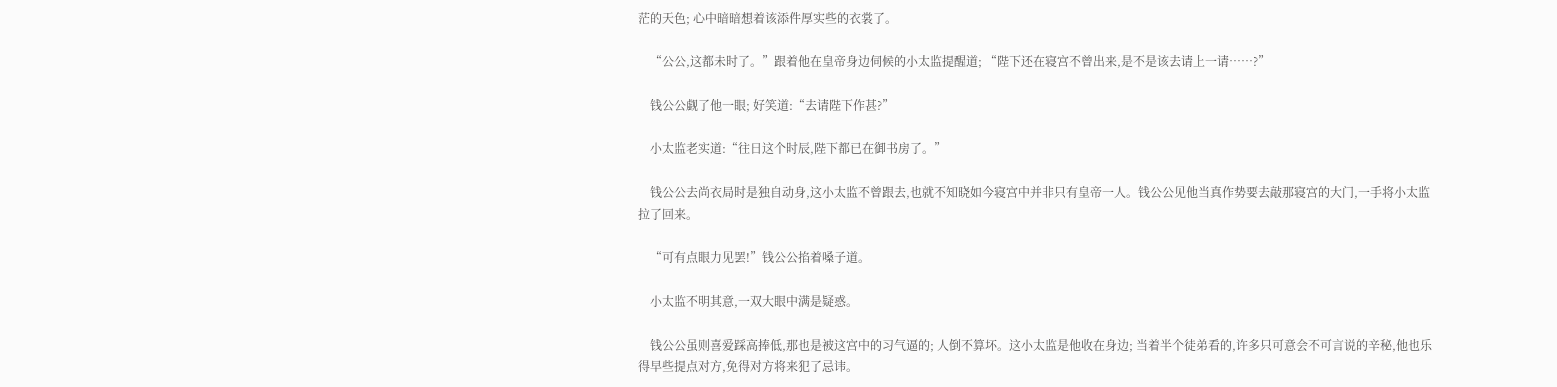茫的天色; 心中暗暗想着该添件厚实些的衣裳了。

    “公公,这都未时了。”跟着他在皇帝身边伺候的小太监提醒道; “陛下还在寝宫不曾出来,是不是该去请上一请……?”

    钱公公觑了他一眼; 好笑道:“去请陛下作甚?”

    小太监老实道:“往日这个时辰,陛下都已在御书房了。”

    钱公公去尚衣局时是独自动身,这小太监不曾跟去,也就不知晓如今寝宫中并非只有皇帝一人。钱公公见他当真作势要去敲那寝宫的大门,一手将小太监拉了回来。

    “可有点眼力见罢!”钱公公掐着嗓子道。

    小太监不明其意,一双大眼中满是疑惑。

    钱公公虽则喜爱踩高捧低,那也是被这宫中的习气逼的; 人倒不算坏。这小太监是他收在身边; 当着半个徒弟看的,许多只可意会不可言说的辛秘,他也乐得早些提点对方,免得对方将来犯了忌讳。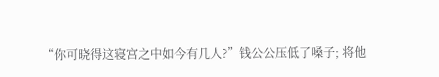“你可晓得这寝宫之中如今有几人?”钱公公压低了嗓子; 将他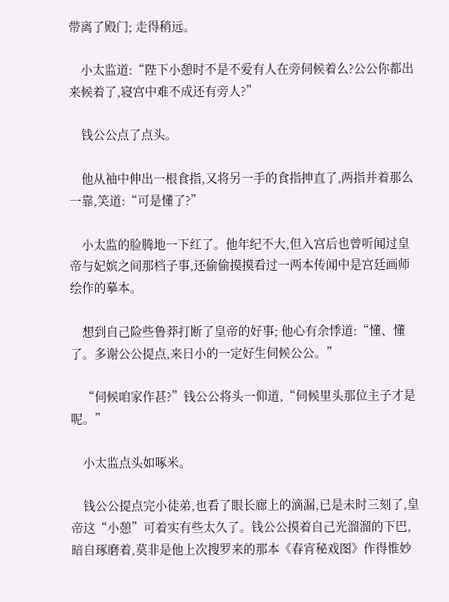带离了殿门; 走得稍远。

    小太监道:“陛下小憩时不是不爱有人在旁伺候着么?公公你都出来候着了,寝宫中难不成还有旁人?”

    钱公公点了点头。

    他从袖中伸出一根食指,又将另一手的食指抻直了,两指并着那么一靠,笑道:“可是懂了?”

    小太监的脸腾地一下红了。他年纪不大,但入宫后也曾听闻过皇帝与妃嫔之间那档子事,还偷偷摸摸看过一两本传闻中是宫廷画师绘作的摹本。

    想到自己险些鲁莽打断了皇帝的好事; 他心有余悸道:“懂、懂了。多谢公公提点,来日小的一定好生伺候公公。”

    “伺候咱家作甚?”钱公公将头一仰道,“伺候里头那位主子才是呢。”

    小太监点头如啄米。

    钱公公提点完小徒弟,也看了眼长廊上的滴漏,已是未时三刻了,皇帝这“小憩”可着实有些太久了。钱公公摸着自己光溜溜的下巴,暗自琢磨着,莫非是他上次搜罗来的那本《春宵秘戏图》作得惟妙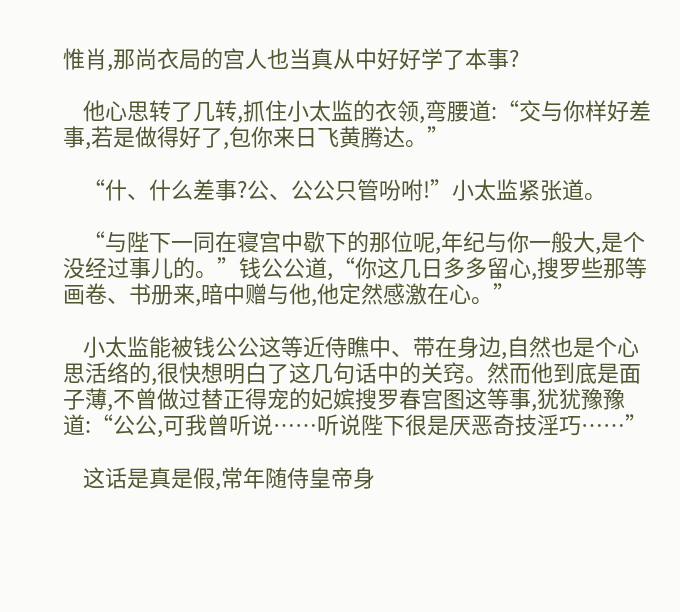惟肖,那尚衣局的宫人也当真从中好好学了本事?

    他心思转了几转,抓住小太监的衣领,弯腰道:“交与你样好差事,若是做得好了,包你来日飞黄腾达。”

    “什、什么差事?公、公公只管吩咐!”小太监紧张道。

    “与陛下一同在寝宫中歇下的那位呢,年纪与你一般大,是个没经过事儿的。”钱公公道,“你这几日多多留心,搜罗些那等画卷、书册来,暗中赠与他,他定然感激在心。”

    小太监能被钱公公这等近侍瞧中、带在身边,自然也是个心思活络的,很快想明白了这几句话中的关窍。然而他到底是面子薄,不曾做过替正得宠的妃嫔搜罗春宫图这等事,犹犹豫豫道:“公公,可我曾听说……听说陛下很是厌恶奇技淫巧……”

    这话是真是假,常年随侍皇帝身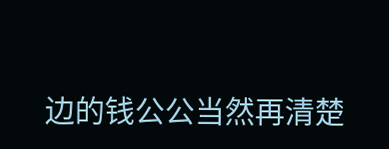边的钱公公当然再清楚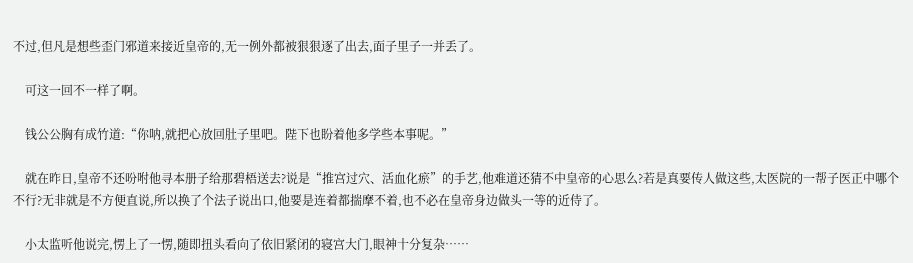不过,但凡是想些歪门邪道来接近皇帝的,无一例外都被狠狠逐了出去,面子里子一并丢了。

    可这一回不一样了啊。

    钱公公胸有成竹道:“你呐,就把心放回肚子里吧。陛下也盼着他多学些本事呢。”

    就在昨日,皇帝不还吩咐他寻本册子给那碧梧送去?说是“推宫过穴、活血化瘀”的手艺,他难道还猜不中皇帝的心思么?若是真要传人做这些,太医院的一帮子医正中哪个不行?无非就是不方便直说,所以换了个法子说出口,他要是连着都揣摩不着,也不必在皇帝身边做头一等的近侍了。

    小太监听他说完,愣上了一愣,随即扭头看向了依旧紧闭的寝宫大门,眼神十分复杂……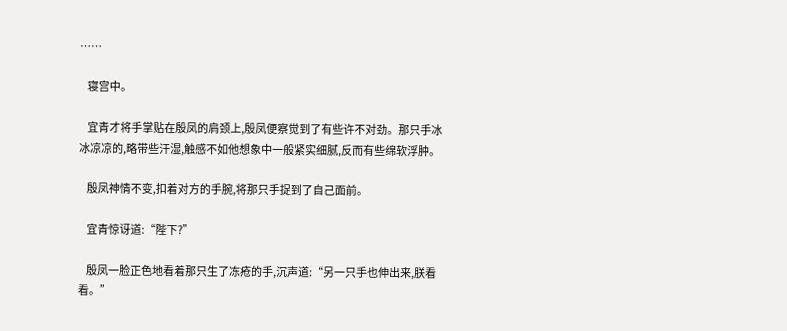……

    寝宫中。

    宜青才将手掌贴在殷凤的肩颈上,殷凤便察觉到了有些许不对劲。那只手冰冰凉凉的,略带些汗湿,触感不如他想象中一般紧实细腻,反而有些绵软浮肿。

    殷凤神情不变,扣着对方的手腕,将那只手捉到了自己面前。

    宜青惊讶道:“陛下?”

    殷凤一脸正色地看着那只生了冻疮的手,沉声道:“另一只手也伸出来,朕看看。”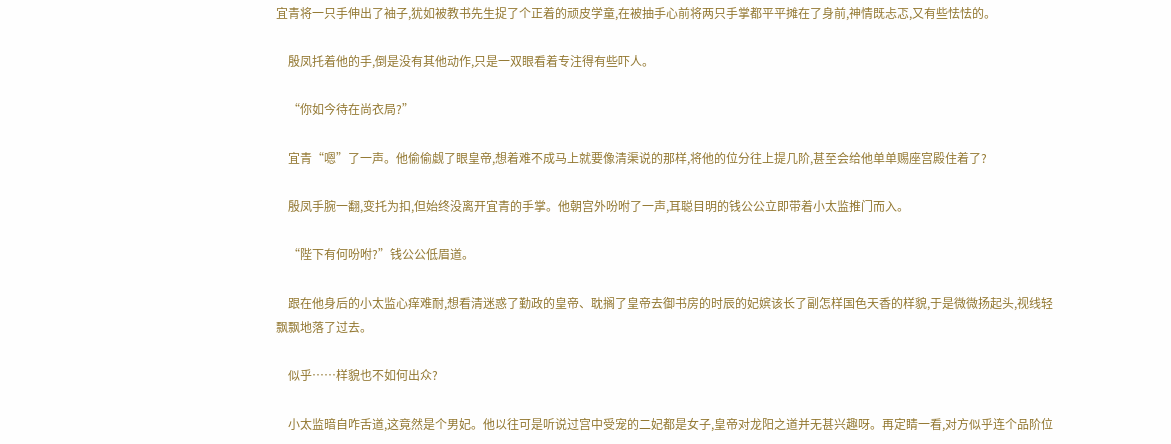宜青将一只手伸出了袖子,犹如被教书先生捉了个正着的顽皮学童,在被抽手心前将两只手掌都平平摊在了身前,神情既忐忑,又有些怯怯的。

    殷凤托着他的手,倒是没有其他动作,只是一双眼看着专注得有些吓人。

    “你如今待在尚衣局?”

    宜青“嗯”了一声。他偷偷觑了眼皇帝,想着难不成马上就要像清渠说的那样,将他的位分往上提几阶,甚至会给他单单赐座宫殿住着了?

    殷凤手腕一翻,变托为扣,但始终没离开宜青的手掌。他朝宫外吩咐了一声,耳聪目明的钱公公立即带着小太监推门而入。

    “陛下有何吩咐?”钱公公低眉道。

    跟在他身后的小太监心痒难耐,想看清迷惑了勤政的皇帝、耽搁了皇帝去御书房的时辰的妃嫔该长了副怎样国色天香的样貌,于是微微扬起头,视线轻飘飘地落了过去。

    似乎……样貌也不如何出众?

    小太监暗自咋舌道,这竟然是个男妃。他以往可是听说过宫中受宠的二妃都是女子,皇帝对龙阳之道并无甚兴趣呀。再定睛一看,对方似乎连个品阶位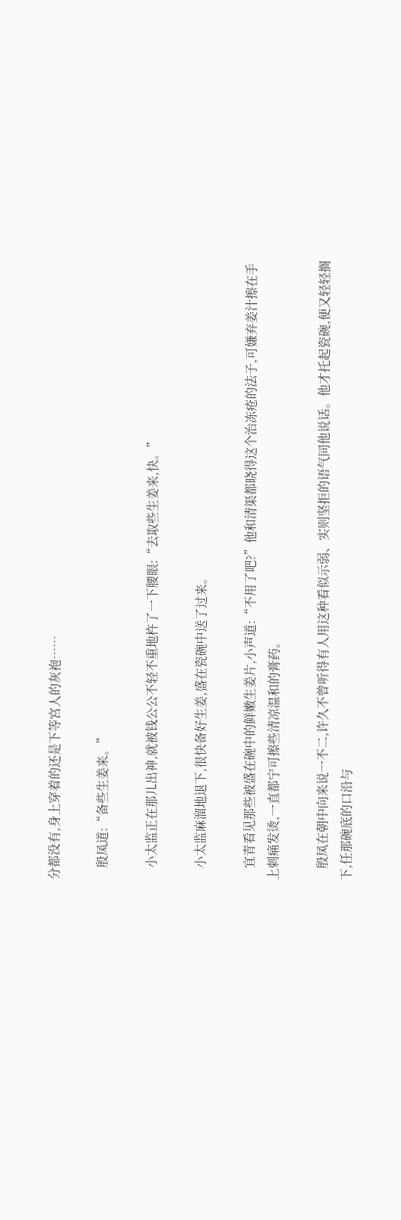分都没有,身上穿着的还是下等宫人的灰袍……

    殷凤道:“备些生姜来。”

    小太监正在那儿出神,就被钱公公不轻不重地杵了一下腰眼:“去取些生姜来,快。”

    小太监麻溜地退下,很快备好生姜,盛在瓷碗中送了过来。

    宜青看见那些被盛在碗中的鲜嫩生姜片,小声道:“不用了吧?”他和清渠都晓得这个治冻疮的法子,可嫌弃姜汁擦在手上刺痛发烫,一直都宁可擦些清凉温和的膏药。

    殷凤在朝中向来说一不二,许久不曾听得有人用这种看似示弱、实则坚拒的语气同他说话。他才托起瓷碗,便又轻轻搁下,任那碗底的口沿与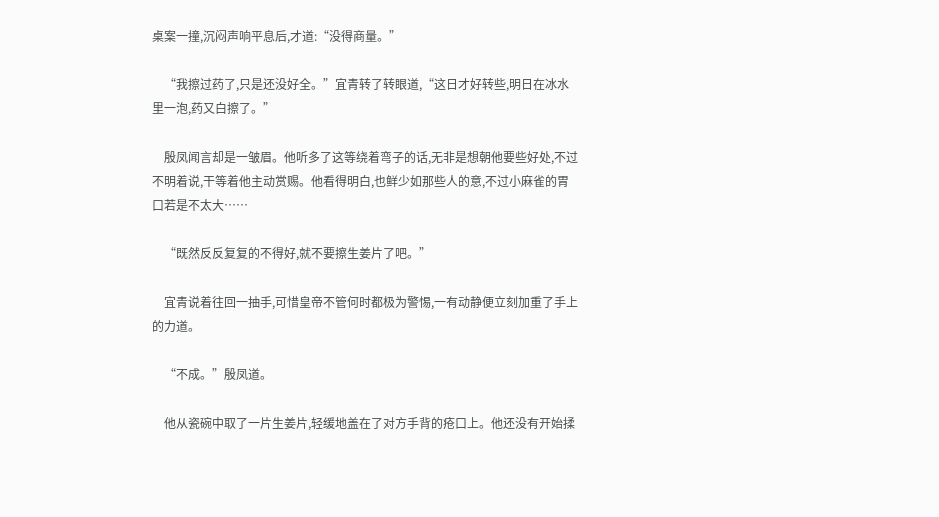桌案一撞,沉闷声响平息后,才道:“没得商量。”

    “我擦过药了,只是还没好全。”宜青转了转眼道,“这日才好转些,明日在冰水里一泡,药又白擦了。”

    殷凤闻言却是一皱眉。他听多了这等绕着弯子的话,无非是想朝他要些好处,不过不明着说,干等着他主动赏赐。他看得明白,也鲜少如那些人的意,不过小麻雀的胃口若是不太大……

    “既然反反复复的不得好,就不要擦生姜片了吧。”

    宜青说着往回一抽手,可惜皇帝不管何时都极为警惕,一有动静便立刻加重了手上的力道。

    “不成。”殷凤道。

    他从瓷碗中取了一片生姜片,轻缓地盖在了对方手背的疮口上。他还没有开始揉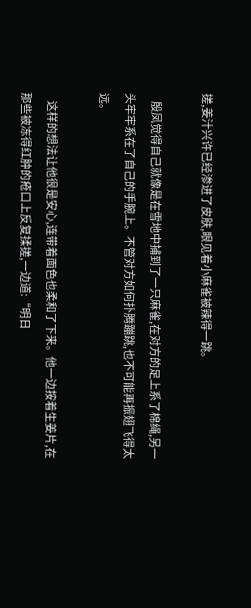搓,姜汁兴许已经渗进了皮肤,眼见着小麻雀被辣得一跳。

    殷凤觉得自己就像是在雪地中捕到了一只麻雀,在对方的足上系了棉绳,另一头牢牢系在了自己的手腕上。不管对方如何扑腾蹦跳,也不可能再振翅飞得太远。

    这样的想法让他很是安心,连带着面色也柔和了下来。他一边按着生姜片,在那些被冻得红肿的疮口上反复揉搓,一边道:“明日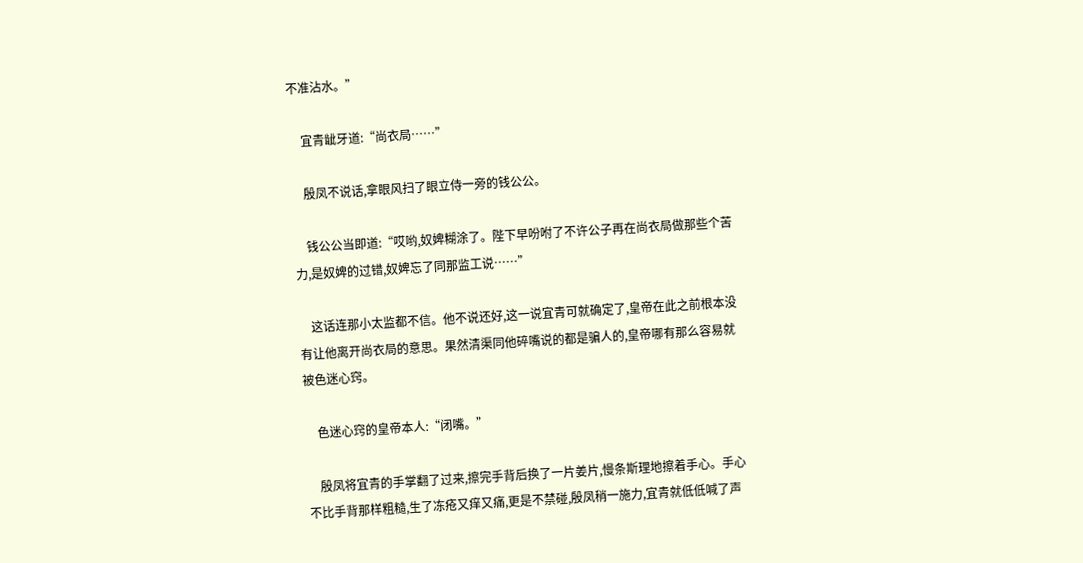不准沾水。”

    宜青龇牙道:“尚衣局……”

    殷凤不说话,拿眼风扫了眼立侍一旁的钱公公。

    钱公公当即道:“哎哟,奴婢糊涂了。陛下早吩咐了不许公子再在尚衣局做那些个苦力,是奴婢的过错,奴婢忘了同那监工说……”

    这话连那小太监都不信。他不说还好,这一说宜青可就确定了,皇帝在此之前根本没有让他离开尚衣局的意思。果然清渠同他碎嘴说的都是骗人的,皇帝哪有那么容易就被色迷心窍。

    色迷心窍的皇帝本人:“闭嘴。”

    殷凤将宜青的手掌翻了过来,擦完手背后换了一片姜片,慢条斯理地擦着手心。手心不比手背那样粗糙,生了冻疮又痒又痛,更是不禁碰,殷凤稍一施力,宜青就低低喊了声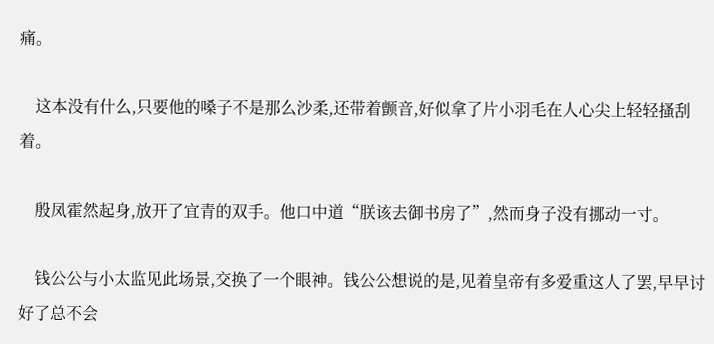痛。

    这本没有什么,只要他的嗓子不是那么沙柔,还带着颤音,好似拿了片小羽毛在人心尖上轻轻搔刮着。

    殷凤霍然起身,放开了宜青的双手。他口中道“朕该去御书房了”,然而身子没有挪动一寸。

    钱公公与小太监见此场景,交换了一个眼神。钱公公想说的是,见着皇帝有多爱重这人了罢,早早讨好了总不会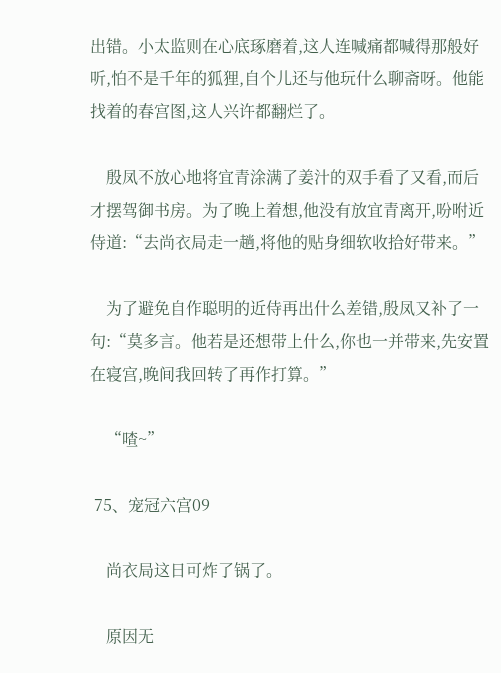出错。小太监则在心底琢磨着,这人连喊痛都喊得那般好听,怕不是千年的狐狸,自个儿还与他玩什么聊斋呀。他能找着的春宫图,这人兴许都翻烂了。

    殷凤不放心地将宜青涂满了姜汁的双手看了又看,而后才摆驾御书房。为了晚上着想,他没有放宜青离开,吩咐近侍道:“去尚衣局走一趟,将他的贴身细软收拾好带来。”

    为了避免自作聪明的近侍再出什么差错,殷凤又补了一句:“莫多言。他若是还想带上什么,你也一并带来,先安置在寝宫,晚间我回转了再作打算。”

    “喳~”

 75、宠冠六宫09

    尚衣局这日可炸了锅了。

    原因无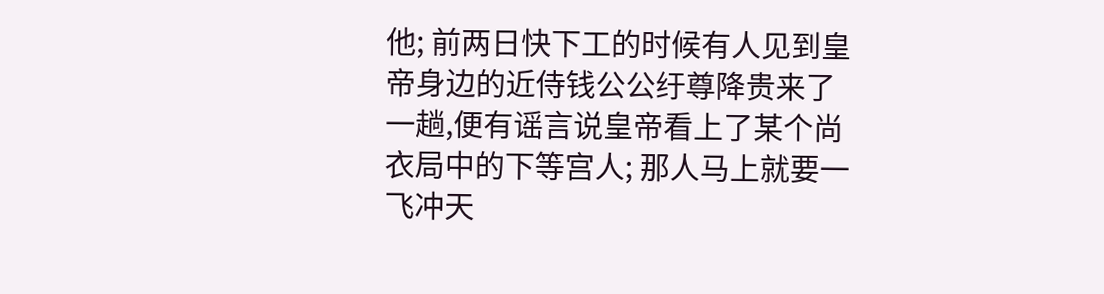他; 前两日快下工的时候有人见到皇帝身边的近侍钱公公纡尊降贵来了一趟,便有谣言说皇帝看上了某个尚衣局中的下等宫人; 那人马上就要一飞冲天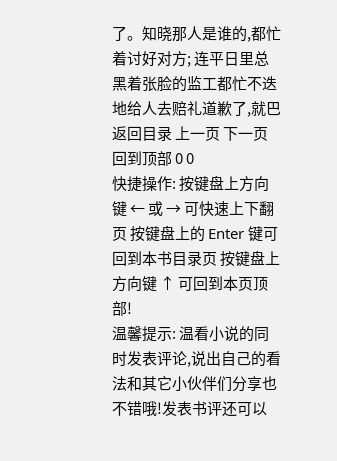了。知晓那人是谁的,都忙着讨好对方; 连平日里总黑着张脸的监工都忙不迭地给人去赔礼道歉了,就巴
返回目录 上一页 下一页 回到顶部 0 0
快捷操作: 按键盘上方向键 ← 或 → 可快速上下翻页 按键盘上的 Enter 键可回到本书目录页 按键盘上方向键 ↑ 可回到本页顶部!
温馨提示: 温看小说的同时发表评论,说出自己的看法和其它小伙伴们分享也不错哦!发表书评还可以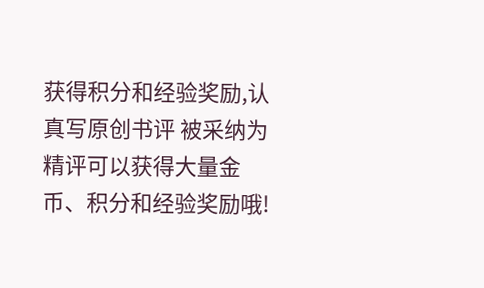获得积分和经验奖励,认真写原创书评 被采纳为精评可以获得大量金币、积分和经验奖励哦!